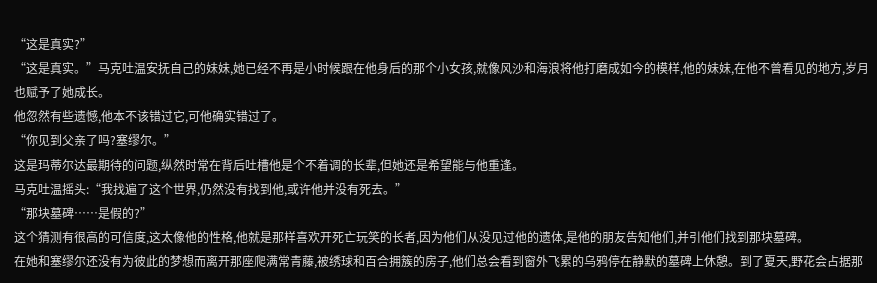“这是真实?”
“这是真实。”马克吐温安抚自己的妹妹,她已经不再是小时候跟在他身后的那个小女孩,就像风沙和海浪将他打磨成如今的模样,他的妹妹,在他不曾看见的地方,岁月也赋予了她成长。
他忽然有些遗憾,他本不该错过它,可他确实错过了。
“你见到父亲了吗?塞缪尔。”
这是玛蒂尔达最期待的问题,纵然时常在背后吐槽他是个不着调的长辈,但她还是希望能与他重逢。
马克吐温摇头:“我找遍了这个世界,仍然没有找到他,或许他并没有死去。”
“那块墓碑……是假的?”
这个猜测有很高的可信度,这太像他的性格,他就是那样喜欢开死亡玩笑的长者,因为他们从没见过他的遗体,是他的朋友告知他们,并引他们找到那块墓碑。
在她和塞缪尔还没有为彼此的梦想而离开那座爬满常青藤,被绣球和百合拥簇的房子,他们总会看到窗外飞累的乌鸦停在静默的墓碑上休憩。到了夏天,野花会占据那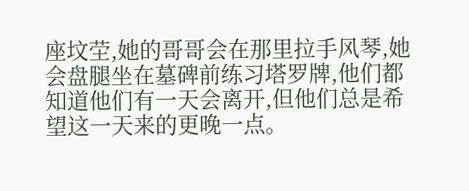座坟茔,她的哥哥会在那里拉手风琴,她会盘腿坐在墓碑前练习塔罗牌,他们都知道他们有一天会离开,但他们总是希望这一天来的更晚一点。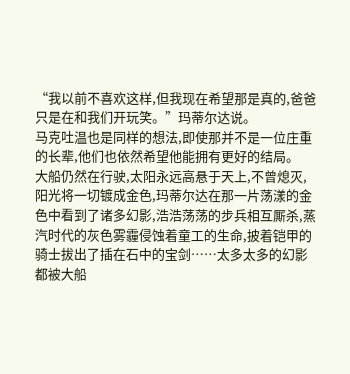“我以前不喜欢这样,但我现在希望那是真的,爸爸只是在和我们开玩笑。”玛蒂尔达说。
马克吐温也是同样的想法,即使那并不是一位庄重的长辈,他们也依然希望他能拥有更好的结局。
大船仍然在行驶,太阳永远高悬于天上,不曾熄灭,阳光将一切镀成金色,玛蒂尔达在那一片荡漾的金色中看到了诸多幻影,浩浩荡荡的步兵相互厮杀,蒸汽时代的灰色雾霾侵蚀着童工的生命,披着铠甲的骑士拔出了插在石中的宝剑……太多太多的幻影都被大船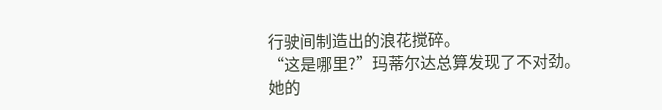行驶间制造出的浪花搅碎。
“这是哪里?”玛蒂尔达总算发现了不对劲。
她的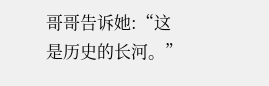哥哥告诉她:“这是历史的长河。”